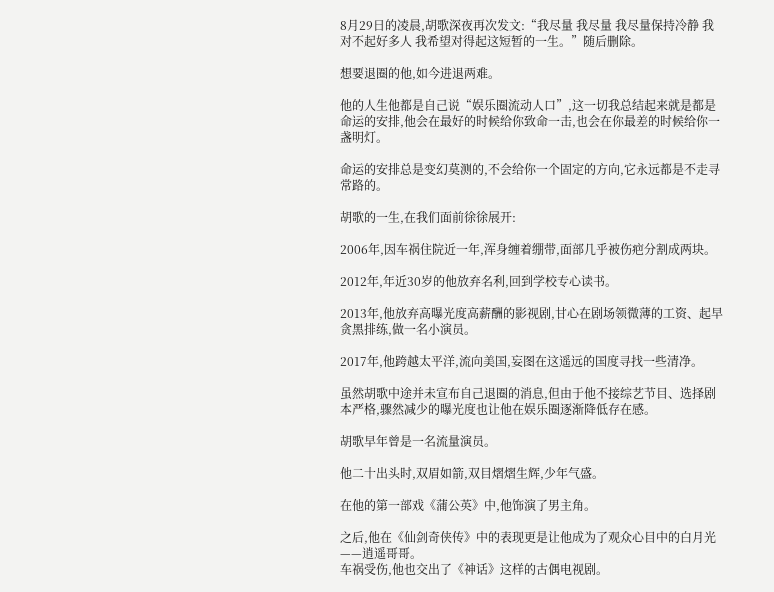8月29日的凌晨,胡歌深夜再次发文:“我尽量 我尽量 我尽量保持冷静 我对不起好多人 我希望对得起这短暂的一生。”随后删除。

想要退圈的他,如今进退两难。

他的人生他都是自己说“娱乐圈流动人口”,这一切我总结起来就是都是命运的安排,他会在最好的时候给你致命一击,也会在你最差的时候给你一盏明灯。

命运的安排总是变幻莫测的,不会给你一个固定的方向,它永远都是不走寻常路的。

胡歌的一生,在我们面前徐徐展开:

2006年,因车祸住院近一年,浑身缠着绷带,面部几乎被伤疤分割成两块。

2012年,年近30岁的他放弃名利,回到学校专心读书。

2013年,他放弃高曝光度高薪酬的影视剧,甘心在剧场领微薄的工资、起早贪黑排练,做一名小演员。

2017年,他跨越太平洋,流向美国,妄图在这遥远的国度寻找一些清净。

虽然胡歌中途并未宣布自己退圈的消息,但由于他不接综艺节目、选择剧本严格,骤然减少的曝光度也让他在娱乐圈逐渐降低存在感。

胡歌早年曾是一名流量演员。

他二十出头时,双眉如箭,双目熠熠生辉,少年气盛。

在他的第一部戏《蒲公英》中,他饰演了男主角。

之后,他在《仙剑奇侠传》中的表现更是让他成为了观众心目中的白月光——逍遥哥哥。
车祸受伤,他也交出了《神话》这样的古偶电视剧。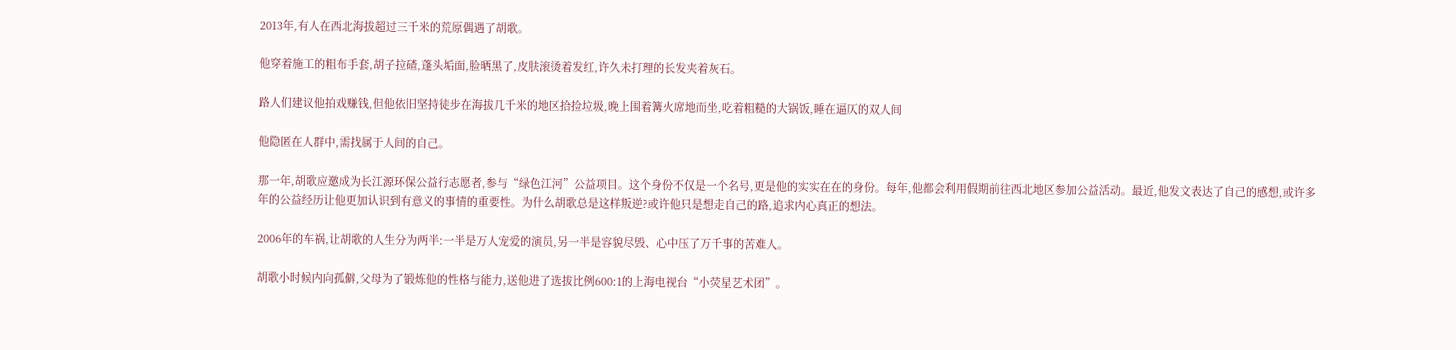2013年,有人在西北海拔超过三千米的荒原偶遇了胡歌。

他穿着施工的粗布手套,胡子拉碴,蓬头垢面,脸晒黑了,皮肤滚烫着发红,许久未打理的长发夹着灰石。

路人们建议他拍戏赚钱,但他依旧坚持徒步在海拔几千米的地区拾捡垃圾,晚上围着篝火席地而坐,吃着粗糙的大锅饭,睡在逼仄的双人间

他隐匿在人群中,需找属于人间的自己。

那一年,胡歌应邀成为长江源环保公益行志愿者,参与“绿色江河”公益项目。这个身份不仅是一个名号,更是他的实实在在的身份。每年,他都会利用假期前往西北地区参加公益活动。最近,他发文表达了自己的感想,或许多年的公益经历让他更加认识到有意义的事情的重要性。为什么胡歌总是这样叛逆?或许他只是想走自己的路,追求内心真正的想法。

2006年的车祸,让胡歌的人生分为两半:一半是万人宠爱的演员,另一半是容貌尽毁、心中压了万千事的苦难人。

胡歌小时候内向孤僻,父母为了锻炼他的性格与能力,送他进了选拔比例600:1的上海电视台“小荧星艺术团”。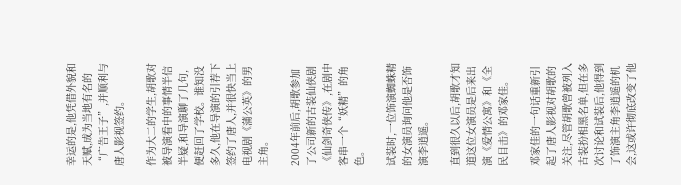幸运的是,他凭借外貌和天赋,成为当地有名的“广告王子”,并顺利与唐人影视签约。

作为大二的学生,胡歌对被导演看中的事情半信半疑,和导演聊了几句,便赶回了学校。谁知没多久,他在导演的引荐下签约了唐人,并很快当上电视剧《蒲公英》的男主角。

2004年前后,胡歌参加了公司新的古装仙侠剧《仙剑奇侠传》,在剧中客串一个“妖精”的角色。

试装时,一位饰演蜘蛛精的女演员询问他是否饰演李逍遥。

直到很久以后,胡歌才知道这位女演员是后来出演《爱情公寓》和《全民目击》的邓家佳。

邓家佳的一句话重新引起了唐人影视对胡歌的关注,尽管胡歌曾被列入古装扮相黑名单,但在多次讨论和试装后,他得到了饰演主角李逍遥的机会,这或许彻底改变了他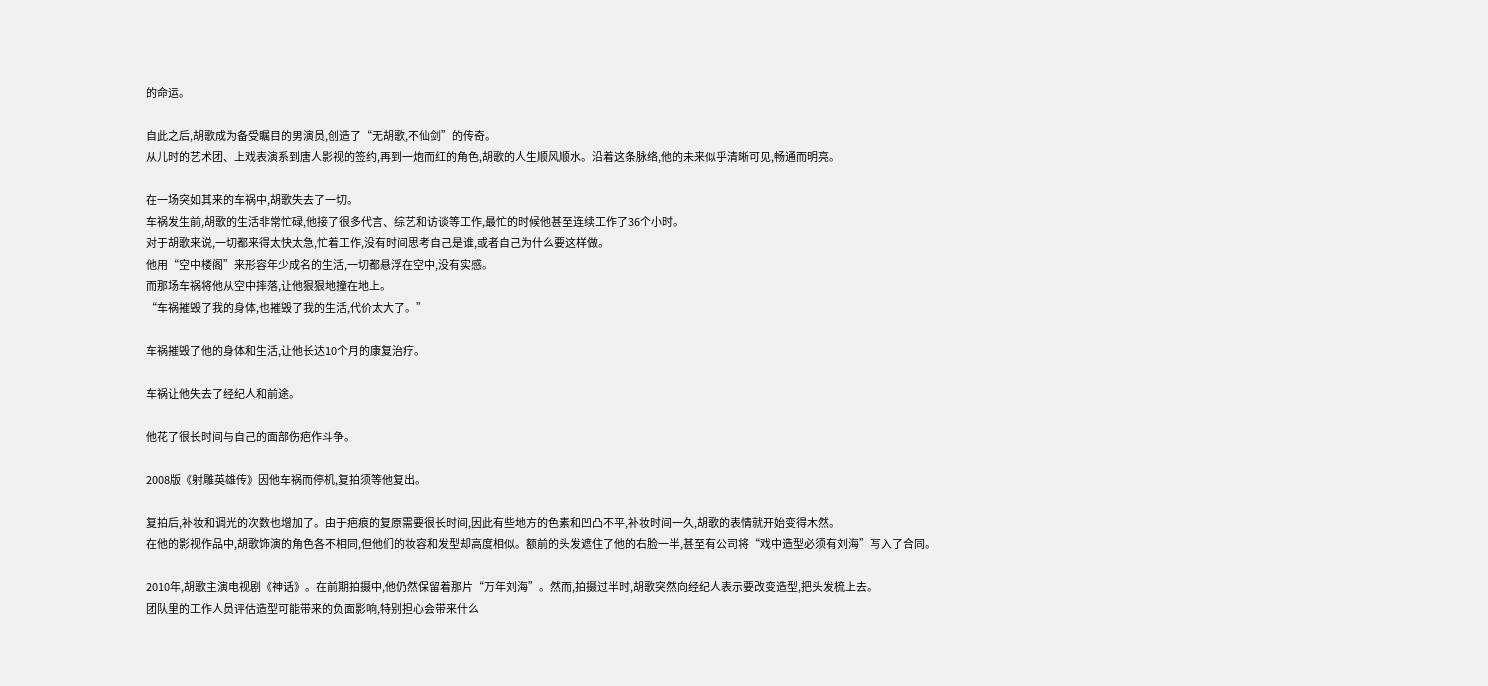的命运。

自此之后,胡歌成为备受瞩目的男演员,创造了“无胡歌,不仙剑”的传奇。
从儿时的艺术团、上戏表演系到唐人影视的签约,再到一炮而红的角色,胡歌的人生顺风顺水。沿着这条脉络,他的未来似乎清晰可见,畅通而明亮。

在一场突如其来的车祸中,胡歌失去了一切。
车祸发生前,胡歌的生活非常忙碌,他接了很多代言、综艺和访谈等工作,最忙的时候他甚至连续工作了36个小时。
对于胡歌来说,一切都来得太快太急,忙着工作,没有时间思考自己是谁,或者自己为什么要这样做。
他用“空中楼阁”来形容年少成名的生活,一切都悬浮在空中,没有实感。
而那场车祸将他从空中摔落,让他狠狠地撞在地上。
“车祸摧毁了我的身体,也摧毁了我的生活,代价太大了。”

车祸摧毁了他的身体和生活,让他长达10个月的康复治疗。

车祸让他失去了经纪人和前途。

他花了很长时间与自己的面部伤疤作斗争。

2008版《射雕英雄传》因他车祸而停机,复拍须等他复出。

复拍后,补妆和调光的次数也增加了。由于疤痕的复原需要很长时间,因此有些地方的色素和凹凸不平,补妆时间一久,胡歌的表情就开始变得木然。
在他的影视作品中,胡歌饰演的角色各不相同,但他们的妆容和发型却高度相似。额前的头发遮住了他的右脸一半,甚至有公司将“戏中造型必须有刘海”写入了合同。

2010年,胡歌主演电视剧《神话》。在前期拍摄中,他仍然保留着那片“万年刘海”。然而,拍摄过半时,胡歌突然向经纪人表示要改变造型,把头发梳上去。
团队里的工作人员评估造型可能带来的负面影响,特别担心会带来什么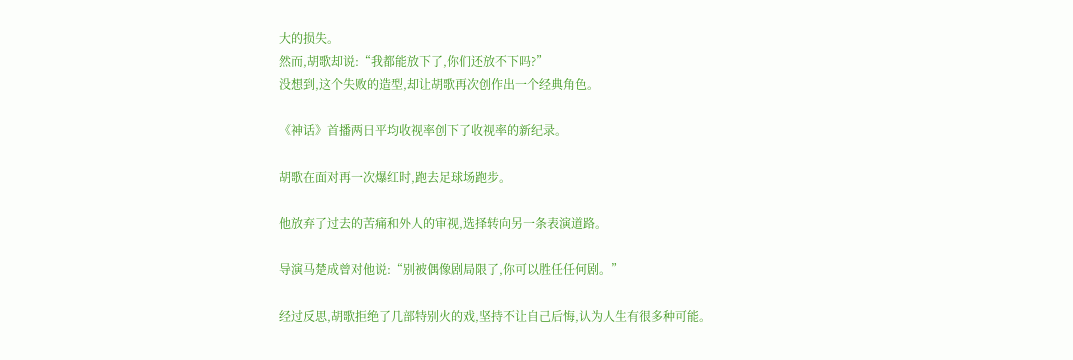大的损失。
然而,胡歌却说:“我都能放下了,你们还放不下吗?”
没想到,这个失败的造型,却让胡歌再次创作出一个经典角色。

《神话》首播两日平均收视率创下了收视率的新纪录。

胡歌在面对再一次爆红时,跑去足球场跑步。

他放弃了过去的苦痛和外人的审视,选择转向另一条表演道路。

导演马楚成曾对他说:“别被偶像剧局限了,你可以胜任任何剧。”

经过反思,胡歌拒绝了几部特别火的戏,坚持不让自己后悔,认为人生有很多种可能。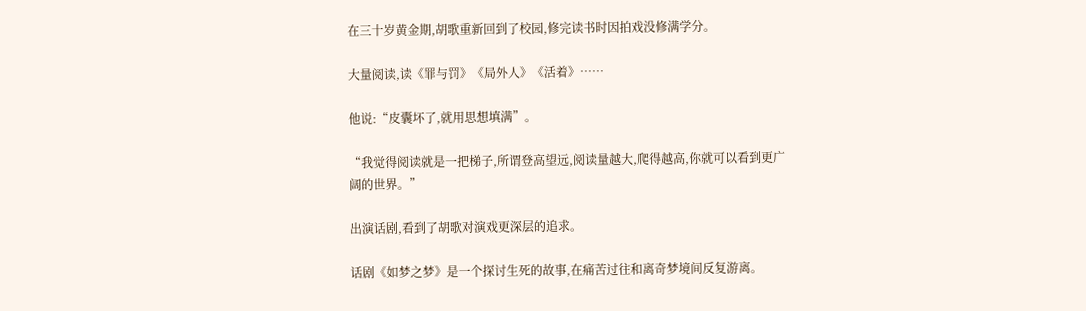在三十岁黄金期,胡歌重新回到了校园,修完读书时因拍戏没修满学分。

大量阅读,读《罪与罚》《局外人》《活着》……

他说:“皮囊坏了,就用思想填满”。

“我觉得阅读就是一把梯子,所谓登高望远,阅读量越大,爬得越高,你就可以看到更广阔的世界。”

出演话剧,看到了胡歌对演戏更深层的追求。

话剧《如梦之梦》是一个探讨生死的故事,在痛苦过往和离奇梦境间反复游离。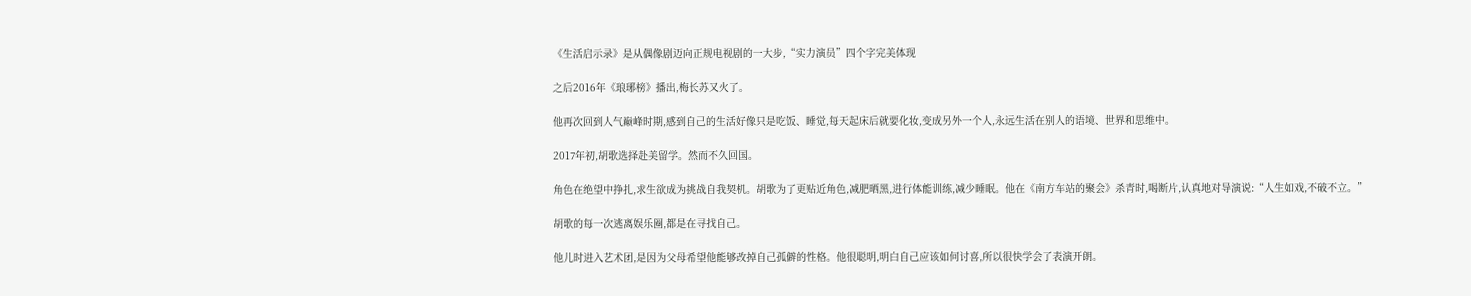《生活启示录》是从偶像剧迈向正规电视剧的一大步,“实力演员”四个字完美体现

之后2016年《琅琊榜》播出,梅长苏又火了。

他再次回到人气巅峰时期,感到自己的生活好像只是吃饭、睡觉,每天起床后就要化妆,变成另外一个人,永远生活在别人的语境、世界和思维中。

2017年初,胡歌选择赴美留学。然而不久回国。

角色在绝望中挣扎,求生欲成为挑战自我契机。胡歌为了更贴近角色,减肥晒黑,进行体能训练,减少睡眠。他在《南方车站的聚会》杀青时,喝断片,认真地对导演说:“人生如戏,不破不立。”

胡歌的每一次逃离娱乐圈,都是在寻找自己。

他儿时进入艺术团,是因为父母希望他能够改掉自己孤僻的性格。他很聪明,明白自己应该如何讨喜,所以很快学会了表演开朗。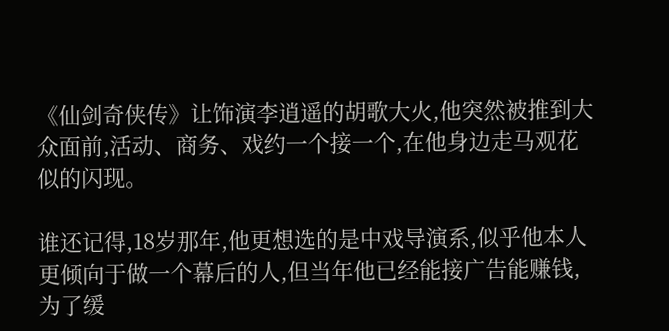《仙剑奇侠传》让饰演李逍遥的胡歌大火,他突然被推到大众面前,活动、商务、戏约一个接一个,在他身边走马观花似的闪现。

谁还记得,18岁那年,他更想选的是中戏导演系,似乎他本人更倾向于做一个幕后的人,但当年他已经能接广告能赚钱,为了缓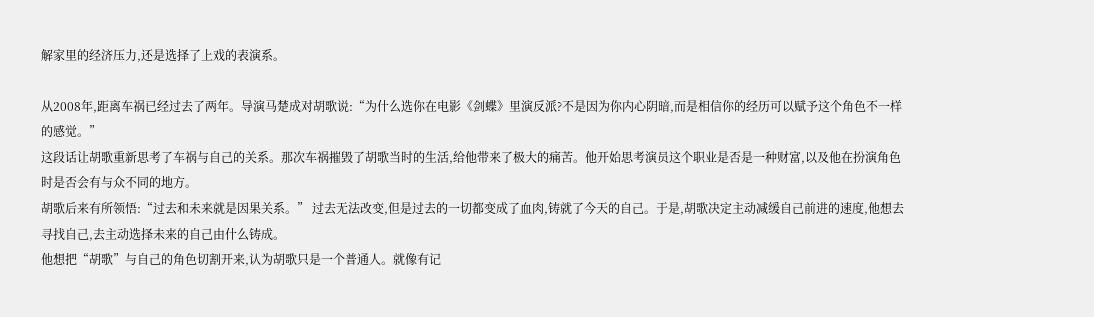解家里的经济压力,还是选择了上戏的表演系。

从2008年,距离车祸已经过去了两年。导演马楚成对胡歌说:“为什么选你在电影《剑蝶》里演反派?不是因为你内心阴暗,而是相信你的经历可以赋予这个角色不一样的感觉。”
这段话让胡歌重新思考了车祸与自己的关系。那次车祸摧毁了胡歌当时的生活,给他带来了极大的痛苦。他开始思考演员这个职业是否是一种财富,以及他在扮演角色时是否会有与众不同的地方。
胡歌后来有所领悟:“过去和未来就是因果关系。” 过去无法改变,但是过去的一切都变成了血肉,铸就了今天的自己。于是,胡歌决定主动减缓自己前进的速度,他想去寻找自己,去主动选择未来的自己由什么铸成。
他想把“胡歌”与自己的角色切割开来,认为胡歌只是一个普通人。就像有记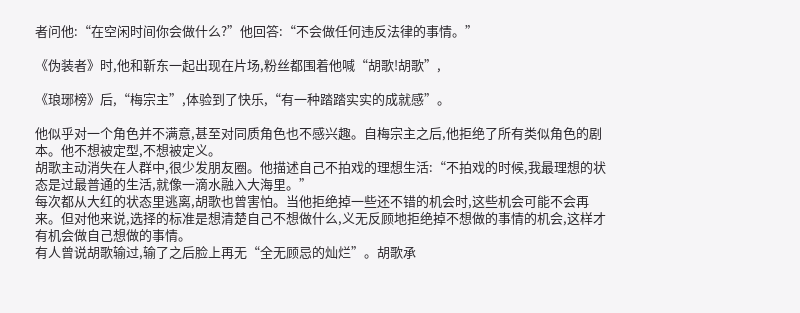者问他:“在空闲时间你会做什么?”他回答:“不会做任何违反法律的事情。”

《伪装者》时,他和靳东一起出现在片场,粉丝都围着他喊“胡歌!胡歌”,

《琅琊榜》后,“梅宗主”,体验到了快乐,“有一种踏踏实实的成就感”。

他似乎对一个角色并不满意,甚至对同质角色也不感兴趣。自梅宗主之后,他拒绝了所有类似角色的剧本。他不想被定型,不想被定义。
胡歌主动消失在人群中,很少发朋友圈。他描述自己不拍戏的理想生活:“不拍戏的时候,我最理想的状态是过最普通的生活,就像一滴水融入大海里。”
每次都从大红的状态里逃离,胡歌也曾害怕。当他拒绝掉一些还不错的机会时,这些机会可能不会再来。但对他来说,选择的标准是想清楚自己不想做什么,义无反顾地拒绝掉不想做的事情的机会,这样才有机会做自己想做的事情。
有人曾说胡歌输过,输了之后脸上再无“全无顾忌的灿烂”。胡歌承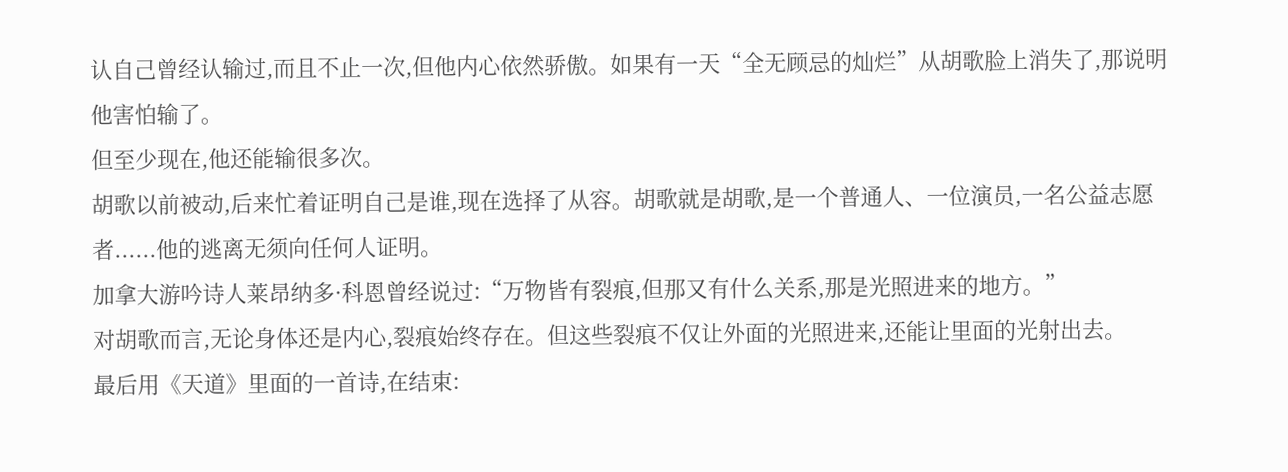认自己曾经认输过,而且不止一次,但他内心依然骄傲。如果有一天“全无顾忌的灿烂”从胡歌脸上消失了,那说明他害怕输了。
但至少现在,他还能输很多次。
胡歌以前被动,后来忙着证明自己是谁,现在选择了从容。胡歌就是胡歌,是一个普通人、一位演员,一名公益志愿者......他的逃离无须向任何人证明。
加拿大游吟诗人莱昂纳多·科恩曾经说过:“万物皆有裂痕,但那又有什么关系,那是光照进来的地方。”
对胡歌而言,无论身体还是内心,裂痕始终存在。但这些裂痕不仅让外面的光照进来,还能让里面的光射出去。
最后用《天道》里面的一首诗,在结束: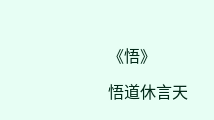《悟》

悟道休言天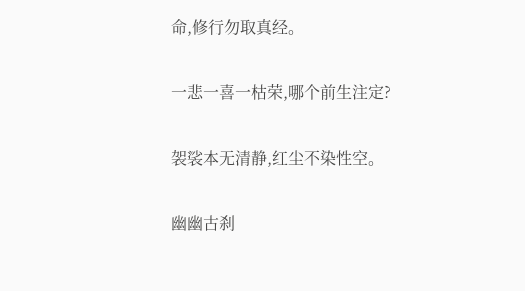命,修行勿取真经。

一悲一喜一枯荣,哪个前生注定?

袈裟本无清静,红尘不染性空。

幽幽古刹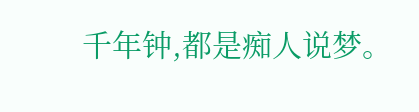千年钟,都是痴人说梦。